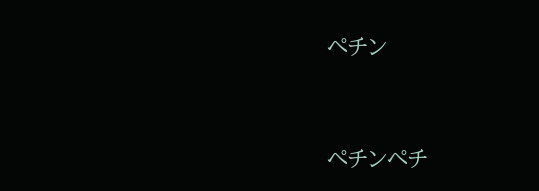ぺチン


ぺチンぺチ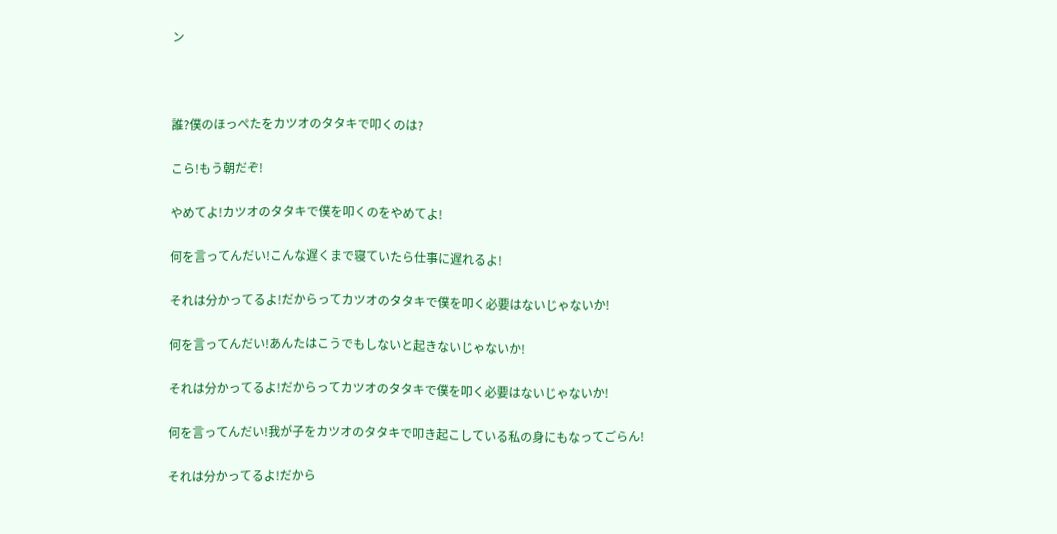ン



誰?僕のほっぺたをカツオのタタキで叩くのは?

こら!もう朝だぞ!

やめてよ!カツオのタタキで僕を叩くのをやめてよ!

何を言ってんだい!こんな遅くまで寝ていたら仕事に遅れるよ!

それは分かってるよ!だからってカツオのタタキで僕を叩く必要はないじゃないか!

何を言ってんだい!あんたはこうでもしないと起きないじゃないか!

それは分かってるよ!だからってカツオのタタキで僕を叩く必要はないじゃないか!

何を言ってんだい!我が子をカツオのタタキで叩き起こしている私の身にもなってごらん!

それは分かってるよ!だから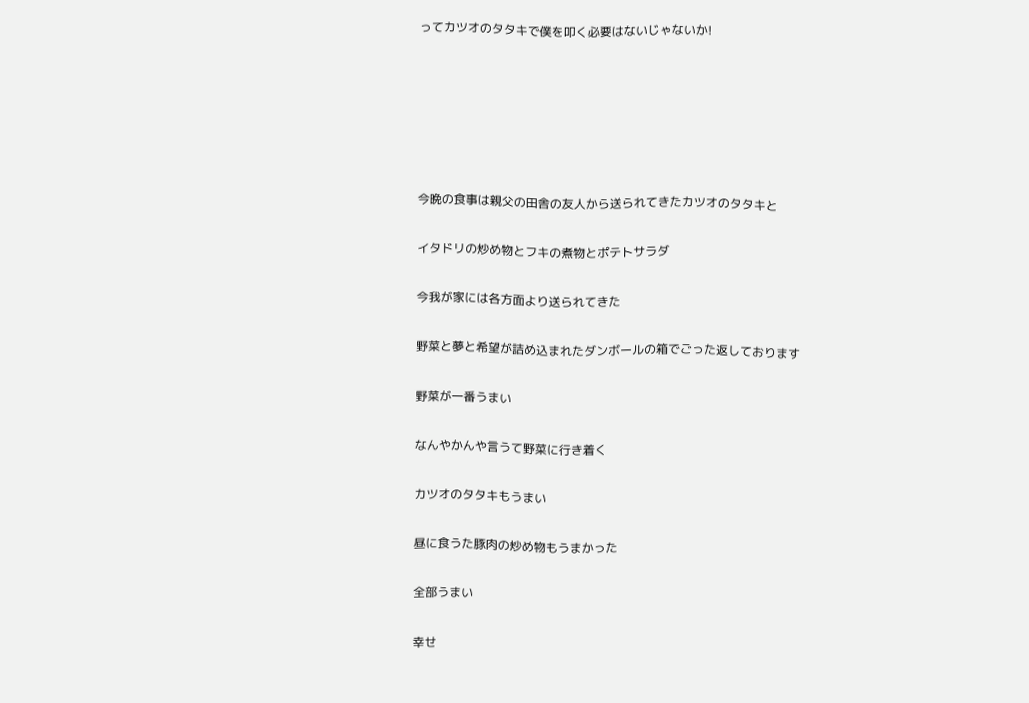ってカツオのタタキで僕を叩く必要はないじゃないか!






今晩の食事は親父の田舎の友人から送られてきたカツオのタタキと

イタドリの炒め物とフキの煮物とポテトサラダ

今我が家には各方面より送られてきた

野菜と夢と希望が詰め込まれたダンボールの箱でごった返しております

野菜が一番うまい

なんやかんや言うて野菜に行き着く

カツオのタタキもうまい

昼に食うた豚肉の炒め物もうまかった

全部うまい

幸せ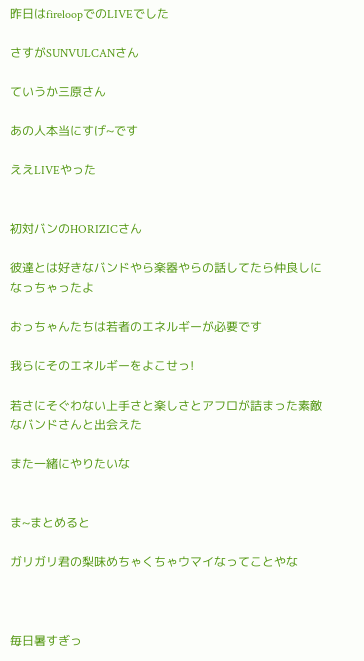昨日はfireloopでのLIVEでした

さすがSUNVULCANさん

ていうか三原さん

あの人本当にすげ~です

ええLIVEやった


初対バンのHORIZICさん

彼達とは好きなバンドやら楽器やらの話してたら仲良しになっちゃったよ

おっちゃんたちは若者のエネルギーが必要です

我らにそのエネルギーをよこせっ!

若さにそぐわない上手さと楽しさとアフロが詰まった素敵なバンドさんと出会えた

また一緒にやりたいな


ま~まとめると

ガリガリ君の梨味めちゃくちゃウマイなってことやな



毎日暑すぎっ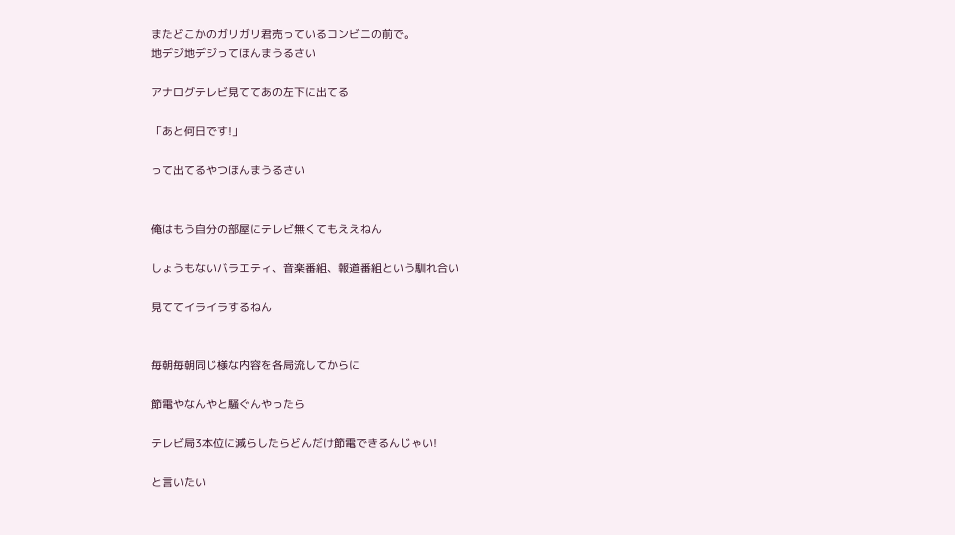またどこかのガリガリ君売っているコンビニの前で。
地デジ地デジってほんまうるさい

アナログテレビ見ててあの左下に出てる

「あと何日です!」

って出てるやつほんまうるさい


俺はもう自分の部屋にテレビ無くてもええねん

しょうもないバラエティ、音楽番組、報道番組という馴れ合い

見ててイライラするねん


毎朝毎朝同じ様な内容を各局流してからに

節電やなんやと騒ぐんやったら

テレビ局3本位に減らしたらどんだけ節電できるんじゃい!

と言いたい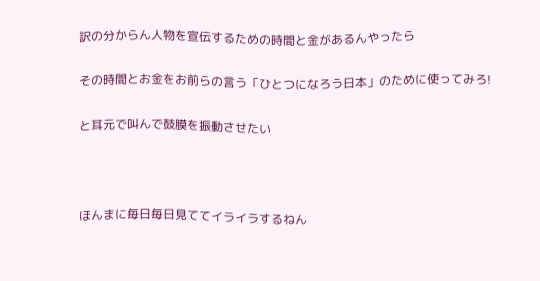訳の分からん人物を宣伝するための時間と金があるんやったら

その時間とお金をお前らの言う「ひとつになろう日本」のために使ってみろ!

と耳元で叫んで鼓膜を振動させたい



ほんまに毎日毎日見ててイライラするねん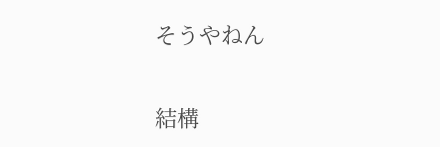そうやねん

結構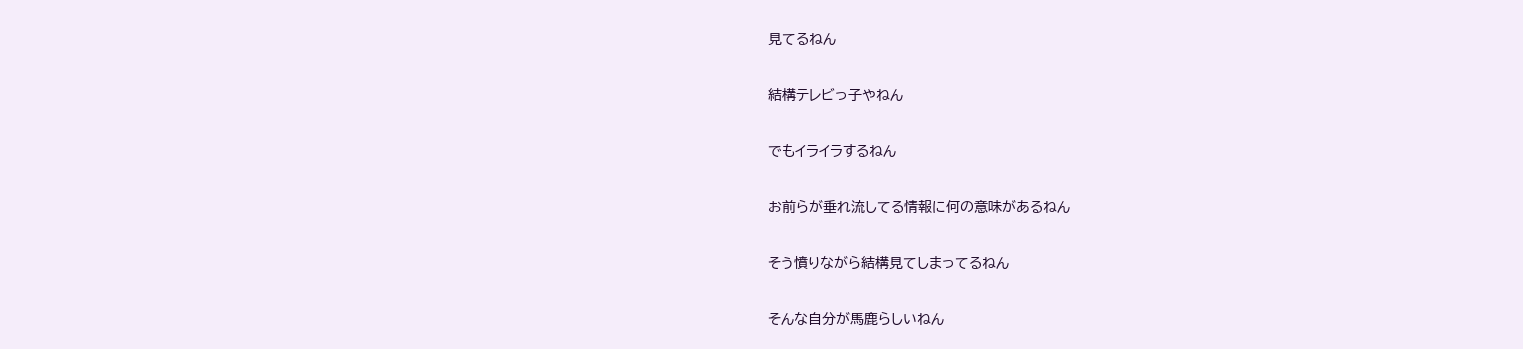見てるねん

結構テレビっ子やねん

でもイライラするねん

お前らが垂れ流してる情報に何の意味があるねん

そう憤りながら結構見てしまってるねん

そんな自分が馬鹿らしいねん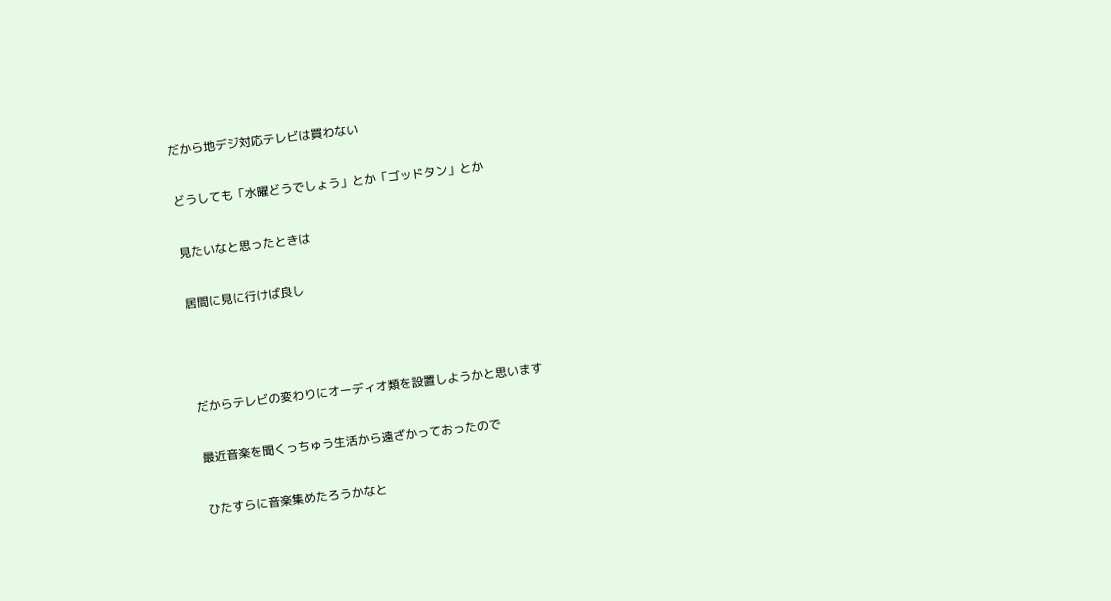だから地デジ対応テレビは買わない

どうしても「水曜どうでしょう」とか「ゴッドタン」とか

見たいなと思ったときは

居間に見に行けば良し



だからテレビの変わりにオーディオ類を設置しようかと思います

最近音楽を聞くっちゅう生活から遠ざかっておったので

ひたすらに音楽集めたろうかなと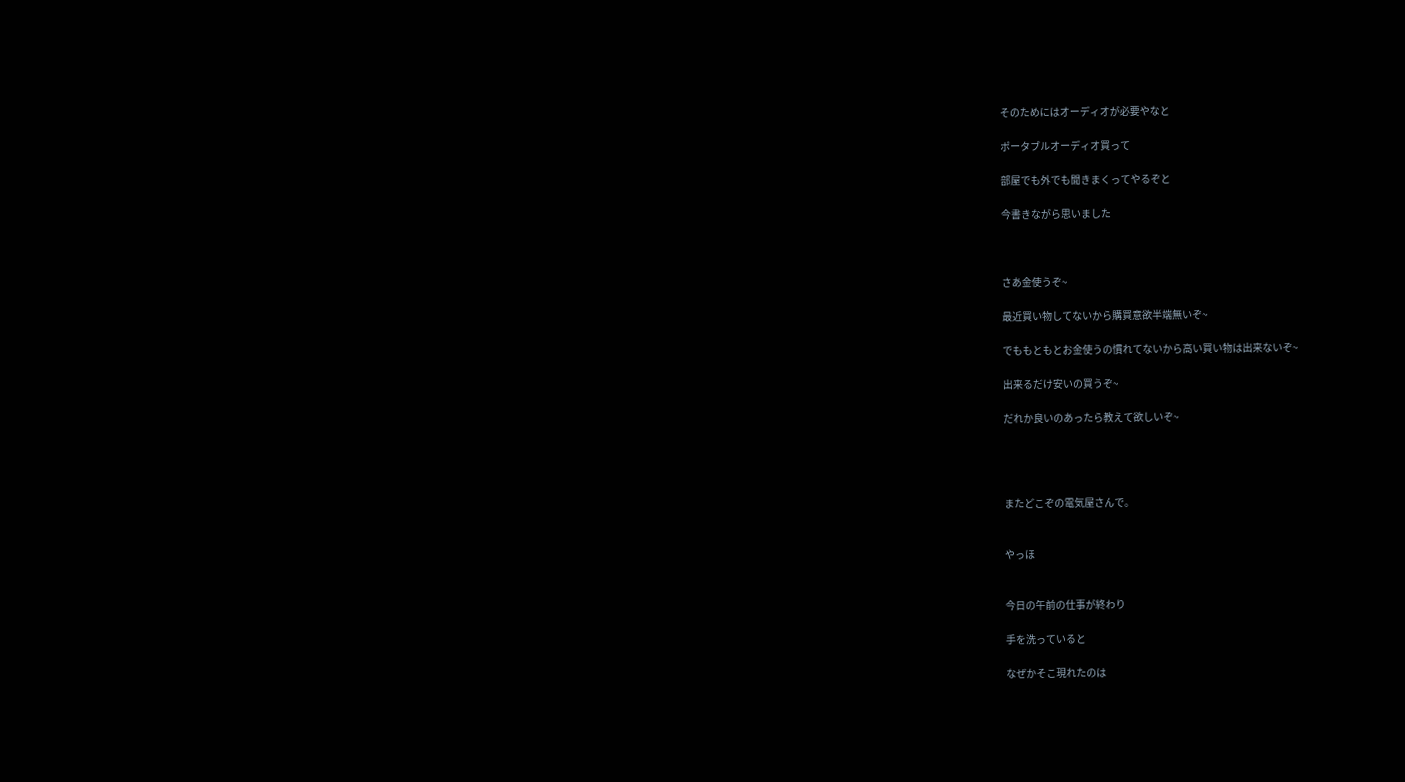そのためにはオーディオが必要やなと

ポータブルオーディオ買って

部屋でも外でも聞きまくってやるぞと

今書きながら思いました



さあ金使うぞ~

最近買い物してないから購買意欲半端無いぞ~

でももともとお金使うの慣れてないから高い買い物は出来ないぞ~

出来るだけ安いの買うぞ~

だれか良いのあったら教えて欲しいぞ~




またどこぞの電気屋さんで。


やっほ


今日の午前の仕事が終わり

手を洗っていると

なぜかそこ現れたのは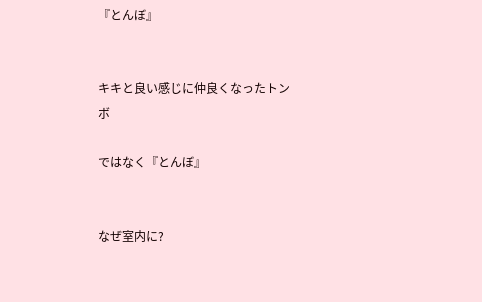『とんぼ』


キキと良い感じに仲良くなったトンボ

ではなく『とんぼ』


なぜ室内に?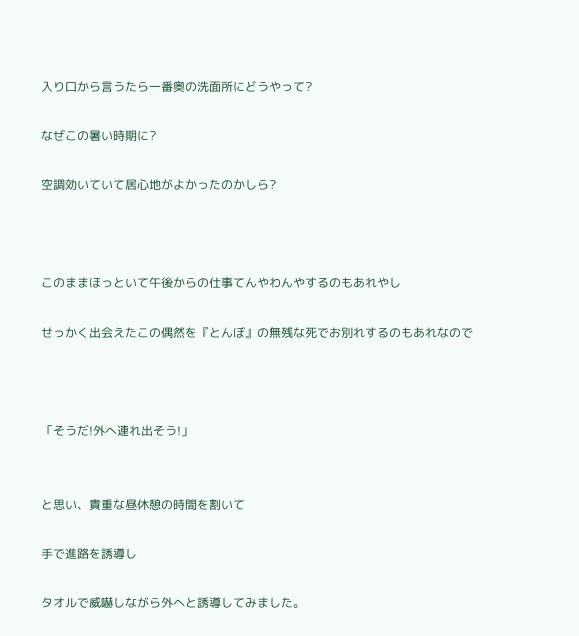入り口から言うたら一番奥の洗面所にどうやって?

なぜこの暑い時期に?

空調効いていて居心地がよかったのかしら?



このままほっといて午後からの仕事てんやわんやするのもあれやし

せっかく出会えたこの偶然を『とんぼ』の無残な死でお別れするのもあれなので



「そうだ!外へ連れ出そう!」


と思い、貴重な昼休憩の時間を割いて

手で進路を誘導し

タオルで威嚇しながら外へと誘導してみました。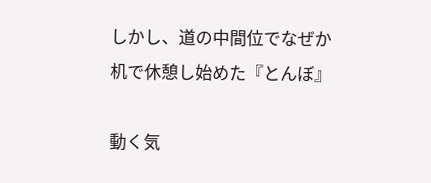しかし、道の中間位でなぜか机で休憩し始めた『とんぼ』

動く気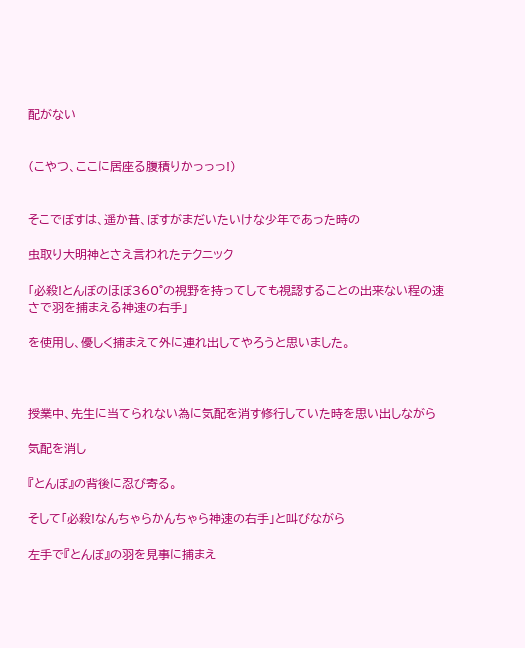配がない


(こやつ、ここに居座る腹積りかっっっ!)


そこでぼすは、遥か昔、ぼすがまだいたいけな少年であった時の

虫取り大明神とさえ言われたテクニック

「必殺!とんぼのほぼ360°の視野を持ってしても視認することの出来ない程の速さで羽を捕まえる神速の右手」

を使用し、優しく捕まえて外に連れ出してやろうと思いました。



授業中、先生に当てられない為に気配を消す修行していた時を思い出しながら

気配を消し

『とんぼ』の背後に忍び寄る。

そして「必殺!なんちゃらかんちゃら神速の右手」と叫びながら

左手で『とんぼ』の羽を見事に捕まえ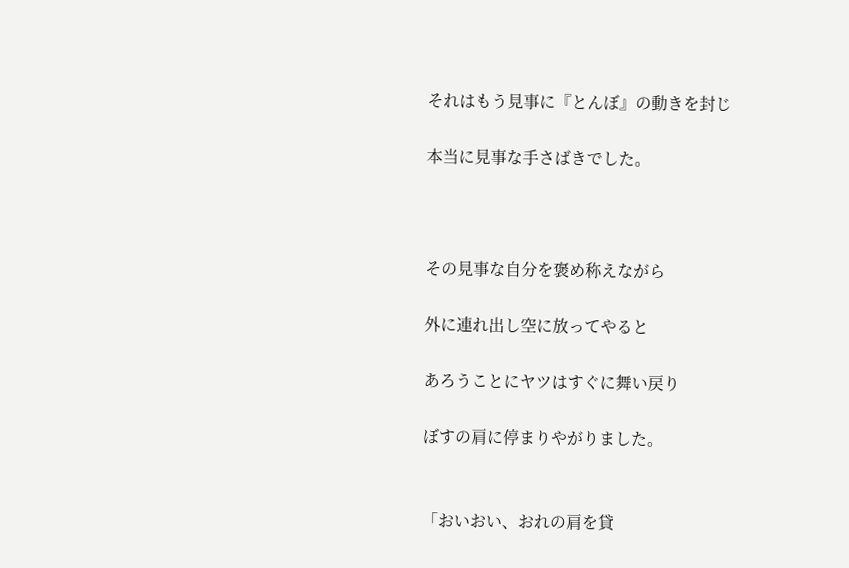それはもう見事に『とんぼ』の動きを封じ

本当に見事な手さばきでした。



その見事な自分を褒め称えながら

外に連れ出し空に放ってやると

あろうことにヤツはすぐに舞い戻り

ぼすの肩に停まりやがりました。


「おいおい、おれの肩を貸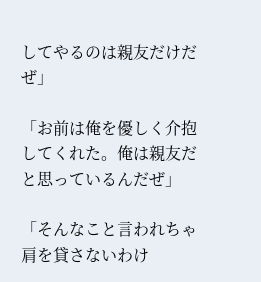してやるのは親友だけだぜ」

「お前は俺を優しく介抱してくれた。俺は親友だと思っているんだぜ」

「そんなこと言われちゃ肩を貸さないわけ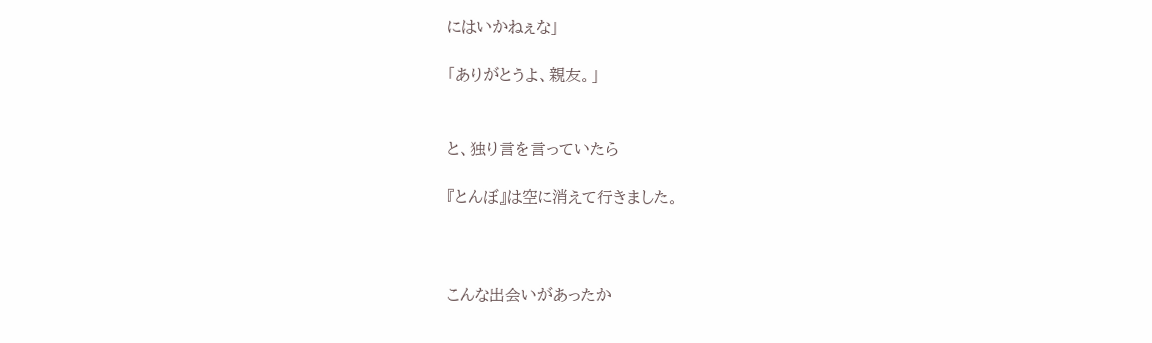にはいかねぇな」

「ありがとうよ、親友。」


と、独り言を言っていたら

『とんぼ』は空に消えて行きました。



こんな出会いがあったか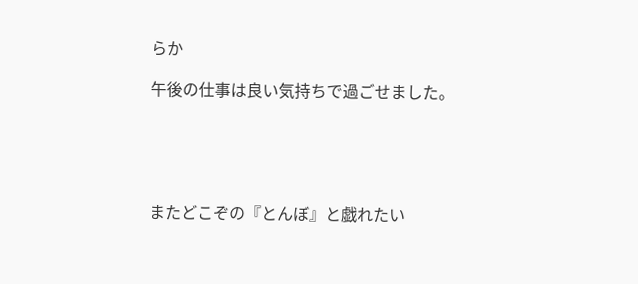らか

午後の仕事は良い気持ちで過ごせました。





またどこぞの『とんぼ』と戯れたい